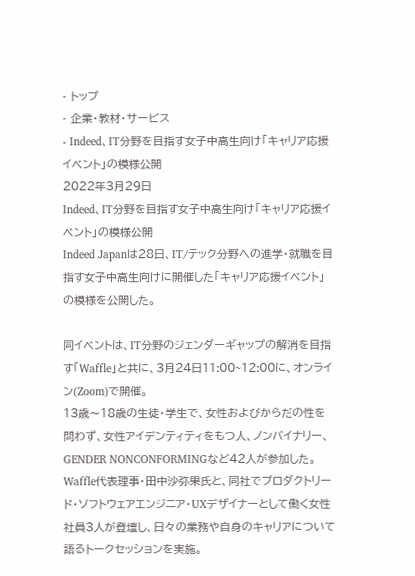- トップ
- 企業・教材・サービス
- Indeed、IT分野を目指す女子中高生向け「キャリア応援イベント」の模様公開
2022年3月29日
Indeed、IT分野を目指す女子中高生向け「キャリア応援イベント」の模様公開
Indeed Japanは28日、IT/テック分野への進学・就職を目指す女子中高生向けに開催した「キャリア応援イベント」の模様を公開した。

同イベントは、IT分野のジェンダーギャップの解消を目指す「Waffle」と共に、3月24日11:00~12:00に、オンライン(Zoom)で開催。
13歳〜18歳の生徒・学生で、女性およびからだの性を問わず、女性アイデンティティをもつ人、ノンバイナリー、GENDER NONCONFORMINGなど42人が参加した。
Waffle代表理事・田中沙弥果氏と、同社でプロダクトリード・ソフトウェアエンジニア・UXデザイナーとして働く女性社員3人が登壇し、日々の業務や自身のキャリアについて語るトークセッションを実施。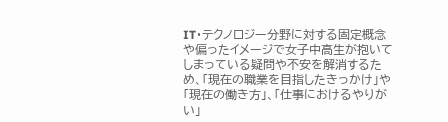IT・テクノロジー分野に対する固定概念や偏ったイメージで女子中高生が抱いてしまっている疑問や不安を解消するため、「現在の職業を目指したきっかけ」や「現在の働き方」、「仕事におけるやりがい」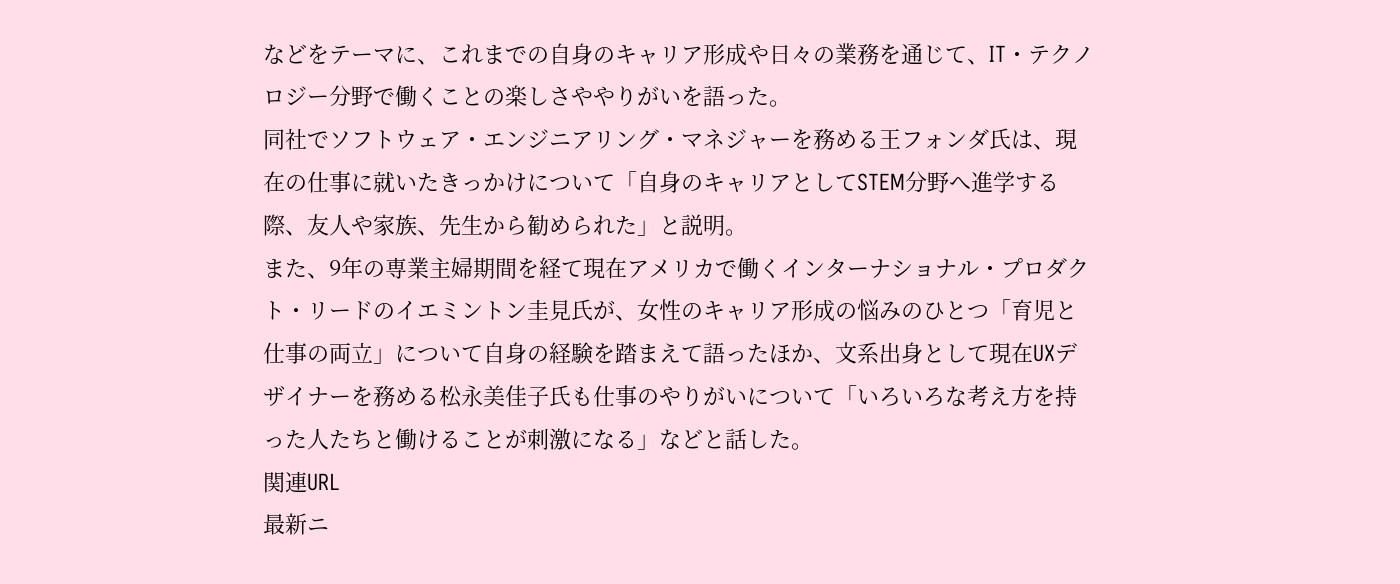などをテーマに、これまでの自身のキャリア形成や日々の業務を通じて、IT・テクノロジー分野で働くことの楽しさややりがいを語った。
同社でソフトウェア・エンジニアリング・マネジャーを務める王フォンダ氏は、現在の仕事に就いたきっかけについて「自身のキャリアとしてSTEM分野へ進学する際、友人や家族、先生から勧められた」と説明。
また、9年の専業主婦期間を経て現在アメリカで働くインターナショナル・プロダクト・リードのイエミントン圭見氏が、女性のキャリア形成の悩みのひとつ「育児と仕事の両立」について自身の経験を踏まえて語ったほか、文系出身として現在UXデザイナーを務める松永美佳子氏も仕事のやりがいについて「いろいろな考え方を持った人たちと働けることが刺激になる」などと話した。
関連URL
最新ニ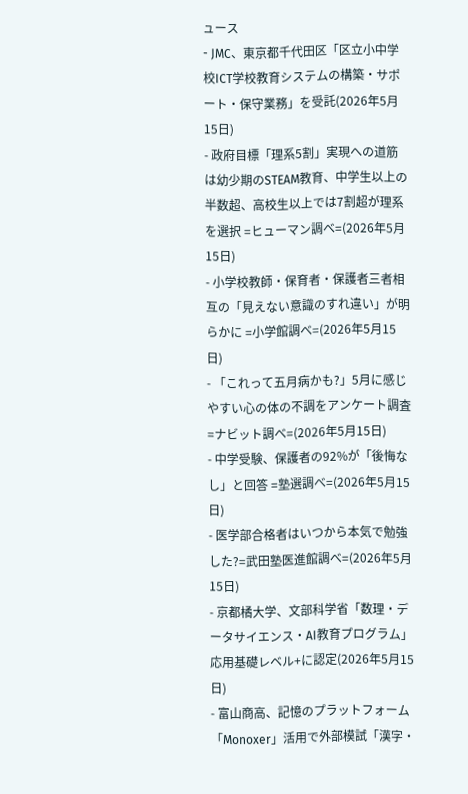ュース
- JMC、東京都千代田区「区立小中学校ICT学校教育システムの構築・サポート・保守業務」を受託(2026年5月15日)
- 政府目標「理系5割」実現への道筋は幼少期のSTEAM教育、中学生以上の半数超、高校生以上では7割超が理系を選択 =ヒューマン調べ=(2026年5月15日)
- 小学校教師・保育者・保護者三者相互の「見えない意識のすれ違い」が明らかに =小学館調べ=(2026年5月15日)
- 「これって五月病かも?」5月に感じやすい心の体の不調をアンケート調査 =ナビット調べ=(2026年5月15日)
- 中学受験、保護者の92%が「後悔なし」と回答 =塾選調べ=(2026年5月15日)
- 医学部合格者はいつから本気で勉強した?=武田塾医進館調べ=(2026年5月15日)
- 京都橘大学、文部科学省「数理・データサイエンス・AI教育プログラム」応用基礎レベル+に認定(2026年5月15日)
- 富山商高、記憶のプラットフォーム「Monoxer」活用で外部模試「漢字・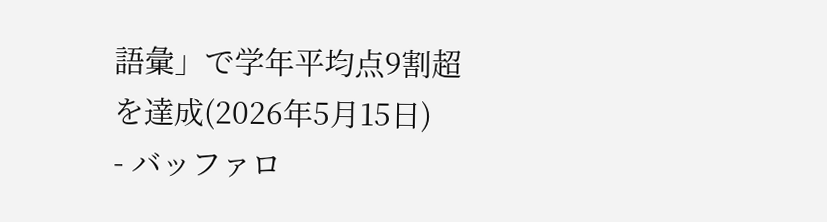語彙」で学年平均点9割超を達成(2026年5月15日)
- バッファロ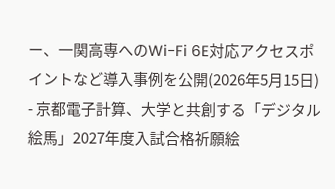ー、一関高専へのWi-Fi 6E対応アクセスポイントなど導入事例を公開(2026年5月15日)
- 京都電子計算、大学と共創する「デジタル絵馬」2027年度入試合格祈願絵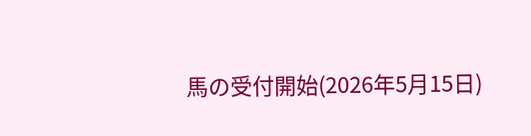馬の受付開始(2026年5月15日)